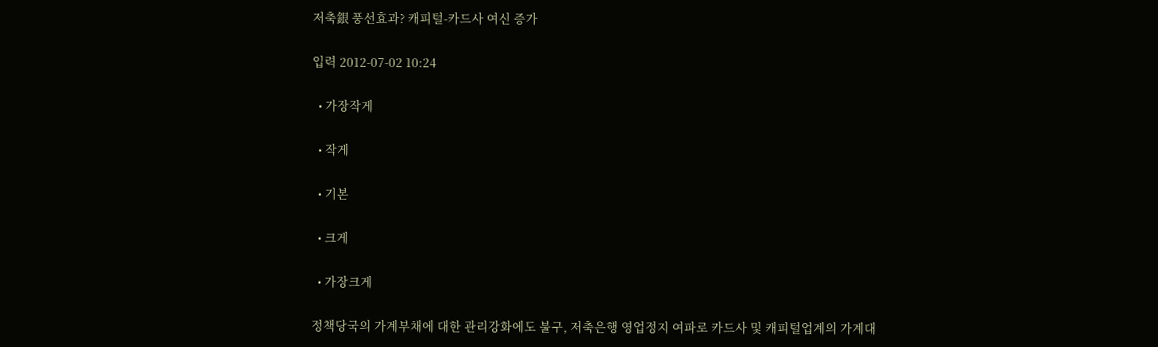저축銀 풍선효과? 캐피털-카드사 여신 증가

입력 2012-07-02 10:24

  • 가장작게

  • 작게

  • 기본

  • 크게

  • 가장크게

정책당국의 가계부채에 대한 관리강화에도 불구, 저축은행 영업정지 여파로 카드사 및 캐피털업계의 가계대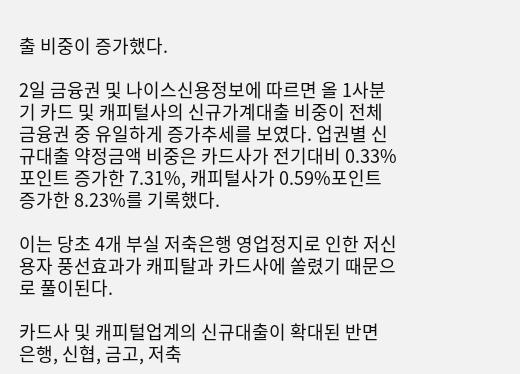출 비중이 증가했다.

2일 금융권 및 나이스신용정보에 따르면 올 1사분기 카드 및 캐피털사의 신규가계대출 비중이 전체 금융권 중 유일하게 증가추세를 보였다. 업권별 신규대출 약정금액 비중은 카드사가 전기대비 0.33% 포인트 증가한 7.31%, 캐피털사가 0.59%포인트 증가한 8.23%를 기록했다.

이는 당초 4개 부실 저축은행 영업정지로 인한 저신용자 풍선효과가 캐피탈과 카드사에 쏠렸기 때문으로 풀이된다.

카드사 및 캐피털업계의 신규대출이 확대된 반면 은행, 신협, 금고, 저축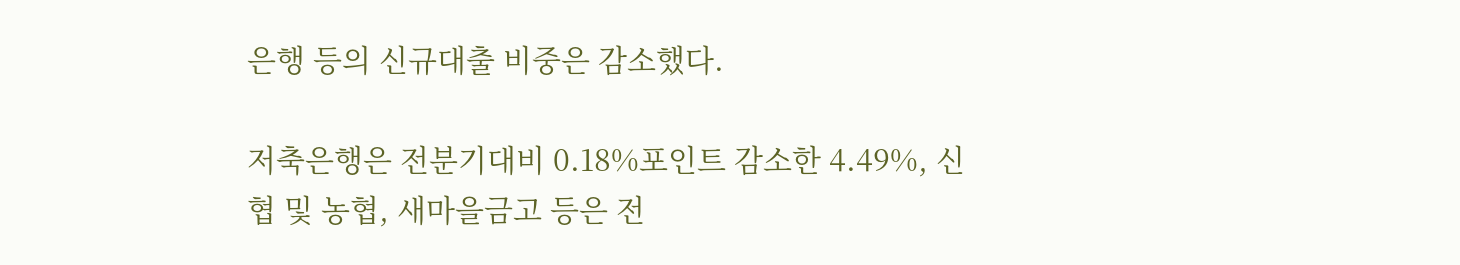은행 등의 신규대출 비중은 감소했다.

저축은행은 전분기대비 0.18%포인트 감소한 4.49%, 신협 및 농협, 새마을금고 등은 전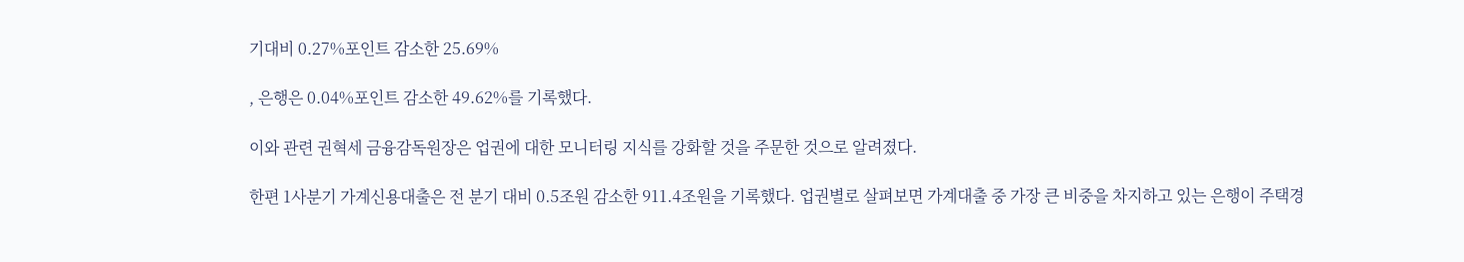기대비 0.27%포인트 감소한 25.69%

, 은행은 0.04%포인트 감소한 49.62%를 기록했다.

이와 관련 권혁세 금융감독원장은 업권에 대한 모니터링 지식를 강화할 것을 주문한 것으로 알려졌다.

한편 1사분기 가계신용대출은 전 분기 대비 0.5조원 감소한 911.4조원을 기록했다. 업권별로 살펴보면 가계대출 중 가장 큰 비중을 차지하고 있는 은행이 주택경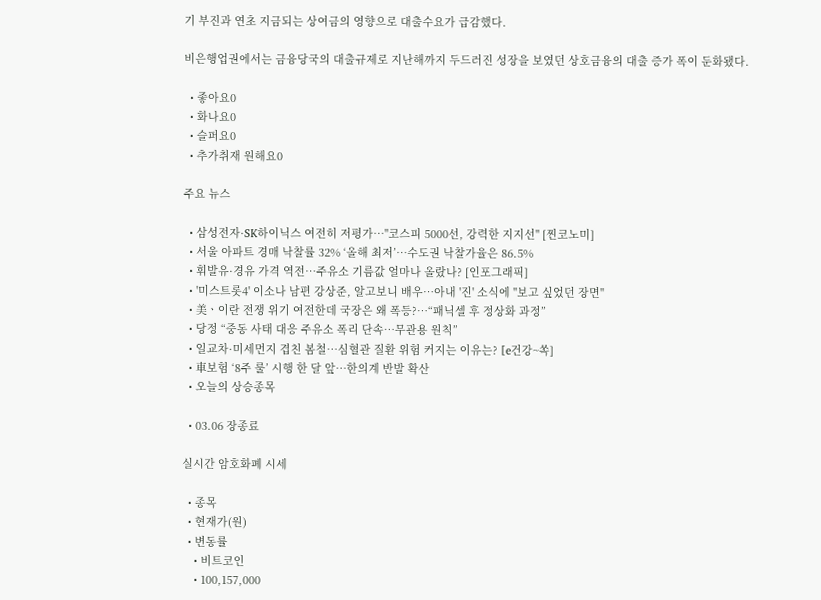기 부진과 연초 지금되는 상여금의 영향으로 대출수요가 급감했다.

비은행업권에서는 금융당국의 대출규제로 지난해까지 두드러진 성장을 보였던 상호금융의 대출 증가 폭이 둔화됐다.

  • 좋아요0
  • 화나요0
  • 슬퍼요0
  • 추가취재 원해요0

주요 뉴스

  • 삼성전자·SK하이닉스 여전히 저평가…"코스피 5000선, 강력한 지지선" [찐코노미]
  • 서울 아파트 경매 낙찰률 32% ‘올해 최저’⋯수도권 낙찰가율은 86.5%
  • 휘발유·경유 가격 역전…주유소 기름값 얼마나 올랐나? [인포그래픽]
  • '미스트롯4' 이소나 남편 강상준, 알고보니 배우⋯아내 '진' 소식에 "보고 싶었던 장면"
  • 美ㆍ이란 전쟁 위기 여전한데 국장은 왜 폭등?⋯“패닉셀 후 정상화 과정”
  • 당정 “중동 사태 대응 주유소 폭리 단속…무관용 원칙”
  • 일교차·미세먼지 겹친 봄철…심혈관 질환 위험 커지는 이유는? [e건강~쏙]
  • 車보험 ‘8주 룰’ 시행 한 달 앞…한의계 반발 확산
  • 오늘의 상승종목

  • 03.06 장종료

실시간 암호화폐 시세

  • 종목
  • 현재가(원)
  • 변동률
    • 비트코인
    • 100,157,000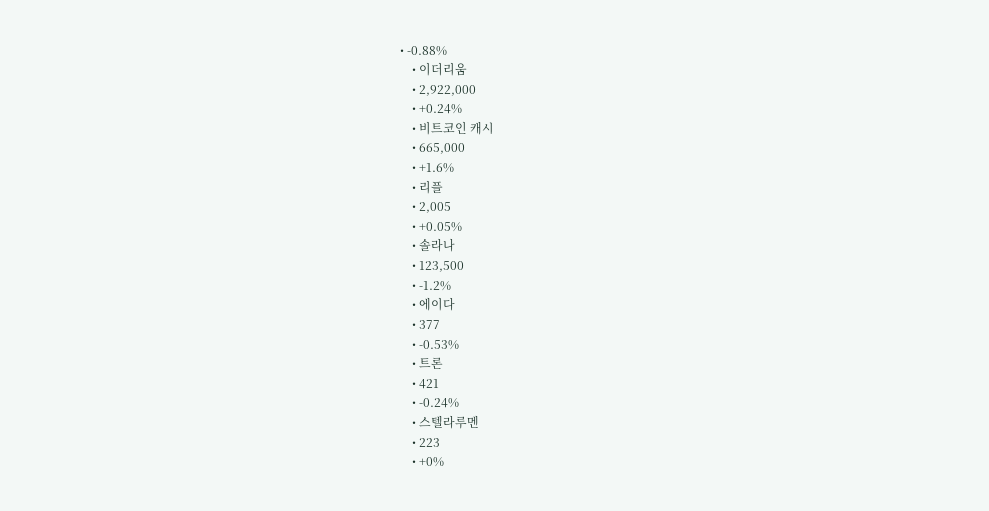• -0.88%
    • 이더리움
    • 2,922,000
    • +0.24%
    • 비트코인 캐시
    • 665,000
    • +1.6%
    • 리플
    • 2,005
    • +0.05%
    • 솔라나
    • 123,500
    • -1.2%
    • 에이다
    • 377
    • -0.53%
    • 트론
    • 421
    • -0.24%
    • 스텔라루멘
    • 223
    • +0%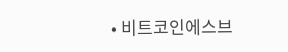• 비트코인에스브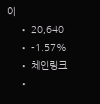이
    • 20,640
    • -1.57%
    • 체인링크
    •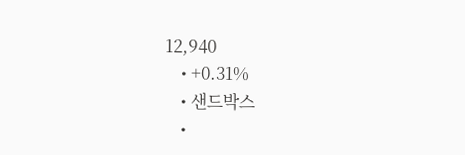12,940
    • +0.31%
    • 샌드박스
    •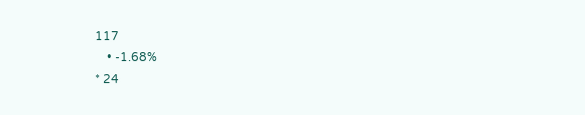117
    • -1.68%
* 24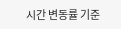시간 변동률 기준